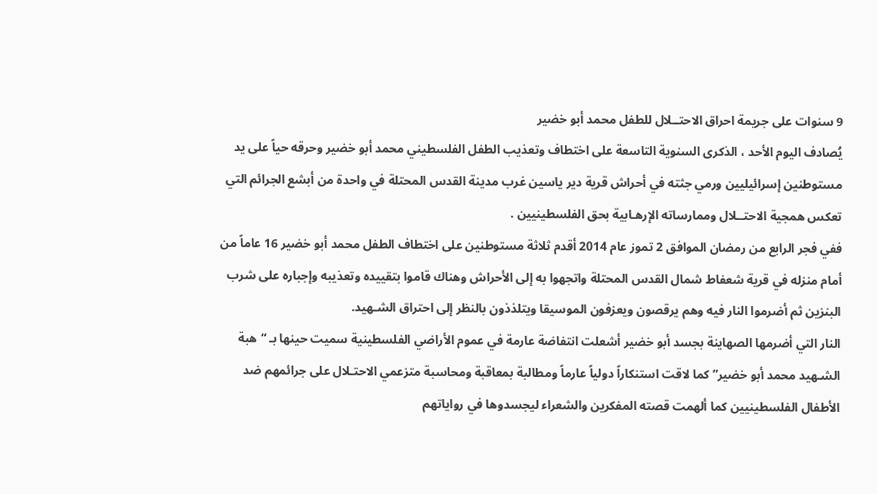9 سنوات على جريمة احراق الاحتــلال للطفل محمد أبو خضير
يُصادف اليوم الأحد ، الذكرى السنوية التاسعة على اختطاف وتعذيب الطفل الفلسطيني محمد أبو خضير وحرقه حياً على يد مستوطنين إسرائيليين ورمي جثته في أحراش قرية دير ياسين غرب مدينة القدس المحتلة في واحدة من أبشع الجرائم التي تعكس همجية الاحتــلال وممارساته الإرهـابية بحق الفلسطينيين .
ففي فجر الرابع من رمضان الموافق 2 تموز عام 2014 أقدم ثلاثة مستوطنين على اختطاف الطفل محمد أبو خضير 16 عاماً من أمام منزله في قرية شعفاط شمال القدس المحتلة واتجهوا به إلى الأحراش وهناك قاموا بتقييده وتعذيبه وإجباره على شرب البنزين ثم أضرموا النار فيه وهم يرقصون ويعزفون الموسيقا ويتلذذون بالنظر إلى احتراق الشـهيد.
النار التي أضرمها الصهاينة بجسد أبو خضير أشعلت انتفاضة عارمة في عموم الأراضي الفلسطينية سميت حينها بـ “هبة الشـهيد محمد أبو خضير” كما لاقت استنكاراً دولياً عارماً ومطالبة بمعاقبة ومحاسبة متزعمي الاحتـلال على جرائمهم ضد الأطفال الفلسطينيين كما ألهمت قصته المفكرين والشعراء ليجسدوها في رواياتهم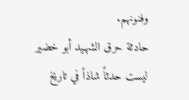وفنونهم.
حادثة حرق الشهـيد أبو خضير ليست حدثاً شاذاً في تاريخ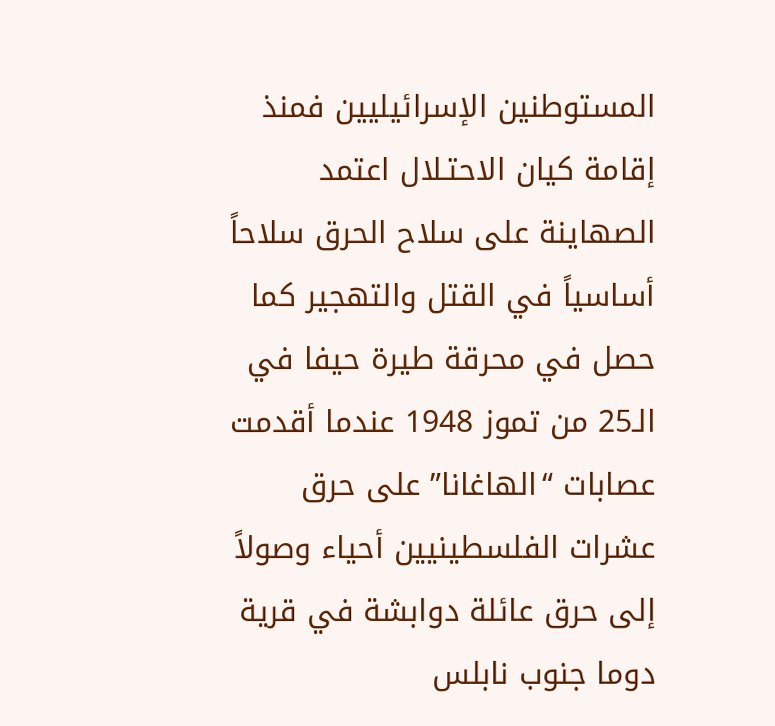المستوطنين الإسرائيليين فمنذ إقامة كيان الاحتـلال اعتمد الصهاينة على سلاح الحرق سلاحاً أساسياً في القتل والتهجير كما حصل في محرقة طيرة حيفا في الـ25 من تموز 1948 عندما أقدمت عصابات “الهاغانا” على حرق عشرات الفلسطينيين أحياء وصولاً إلى حرق عائلة دوابشة في قرية دوما جنوب نابلس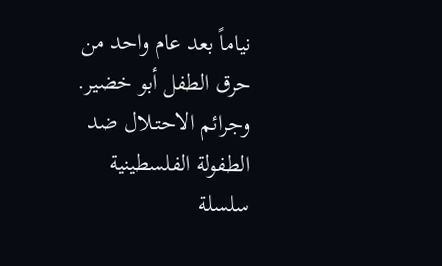نياماً بعد عام واحد من حرق الطفل أبو خضير.
وجرائم الاحتـلال ضد الطفولة الفلسطينية سلسلة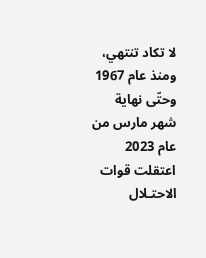لا تكاد تنتهي، ومنذ عام 1967 وحتّى نهاية شهر مارس من عام 2023 اعتقلت قوات الاحتـلال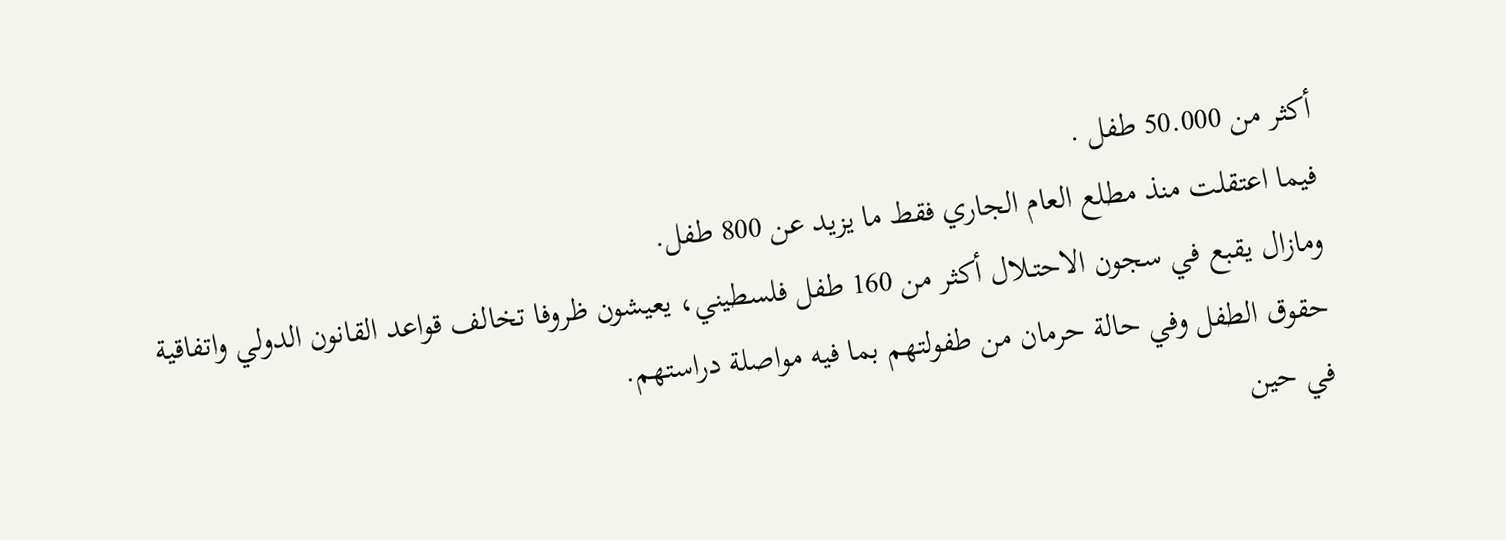أكثر من 50.000 طفل .
فيما اعتقلت منذ مطلع العام الجاري فقط ما يزيد عن 800 طفل.
ومازال يقبع في سجون الاحتـلال أكثر من 160 طفل فلسطيني، يعيشون ظروفا تخالف قواعد القانون الدولي واتفاقية حقوق الطفل وفي حالة حرمان من طفولتهم بما فيه مواصلة دراستهم.
في حين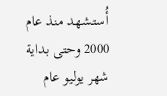أُستـشهد منذ عام 2000 وحتى بداية شهر يوليو عام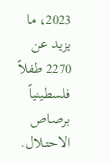2023، ما يزيد عن 2270 طفلاً فلسطينياً برصـاص الاحتـلال.